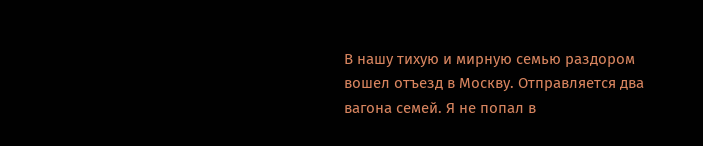В нашу тихую и мирную семью раздором вошел отъезд в Москву. Отправляется два вагона семей. Я не попал в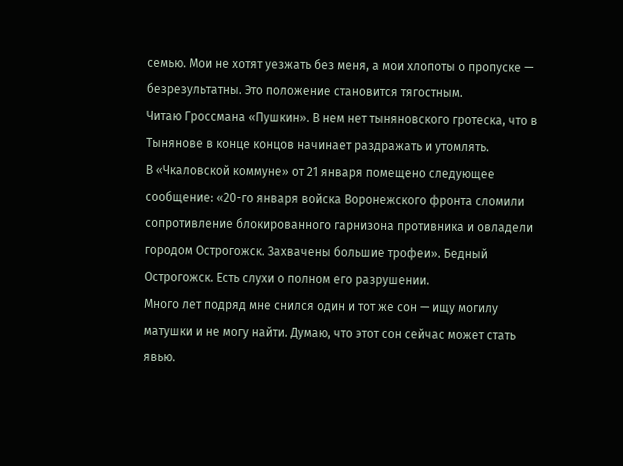семью. Мои не хотят уезжать без меня, а мои хлопоты о пропуске — безрезультатны. Это положение становится тягостным.
Читаю Гроссмана «Пушкин». В нем нет тыняновского гротеска, что в Тынянове в конце концов начинает раздражать и утомлять.
В «Чкаловской коммуне» от 21 января помещено следующее сообщение: «20-го января войска Воронежского фронта сломили сопротивление блокированного гарнизона противника и овладели городом Острогожск. Захвачены большие трофеи». Бедный Острогожск. Есть слухи о полном его разрушении.
Много лет подряд мне снился один и тот же сон — ищу могилу матушки и не могу найти. Думаю, что этот сон сейчас может стать явью.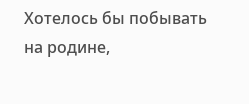Хотелось бы побывать на родине,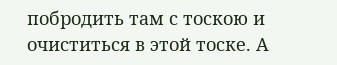побродить там с тоскою и очиститься в этой тоске. А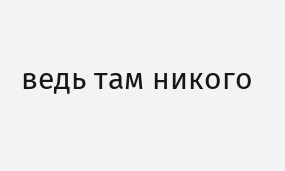ведь там никого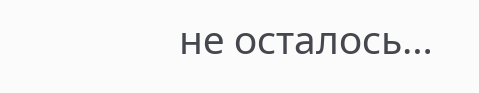не осталось…